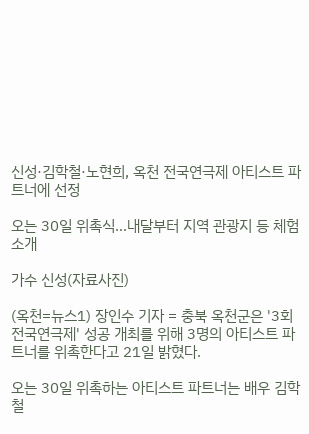신성·김학철·노현희, 옥천 전국연극제 아티스트 파트너에 선정

오는 30일 위촉식…내달부터 지역 관광지 등 체험 소개

가수 신성(자료사진)

(옥천=뉴스1) 장인수 기자 = 충북 옥천군은 '3회 전국연극제' 성공 개최를 위해 3명의 아티스트 파트너를 위촉한다고 21일 밝혔다.

오는 30일 위촉하는 아티스트 파트너는 배우 김학철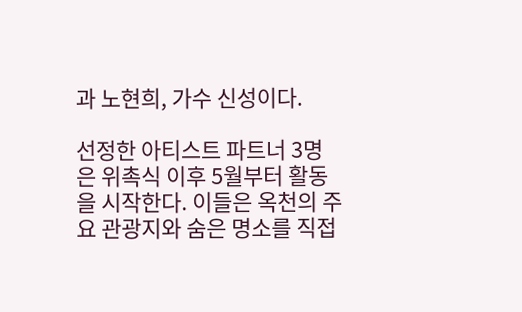과 노현희, 가수 신성이다.

선정한 아티스트 파트너 3명은 위촉식 이후 5월부터 활동을 시작한다. 이들은 옥천의 주요 관광지와 숨은 명소를 직접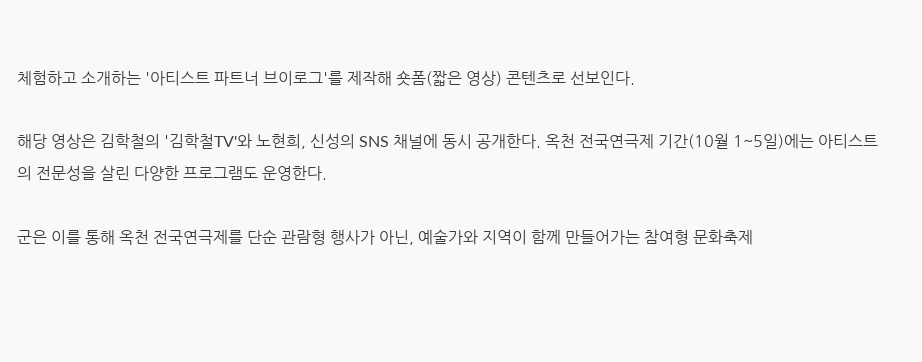체험하고 소개하는 '아티스트 파트너 브이로그'를 제작해 숏폼(짧은 영상) 콘텐츠로 선보인다.

해당 영상은 김학철의 '김학철TV'와 노현희, 신성의 SNS 채널에 동시 공개한다. 옥천 전국연극제 기간(10월 1~5일)에는 아티스트의 전문성을 살린 다양한 프로그램도 운영한다.

군은 이를 통해 옥천 전국연극제를 단순 관람형 행사가 아닌, 예술가와 지역이 함께 만들어가는 참여형 문화축제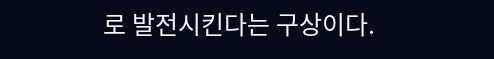로 발전시킨다는 구상이다.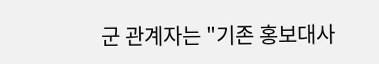군 관계자는 "기존 홍보대사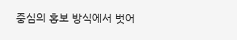중심의 홍보 방식에서 벗어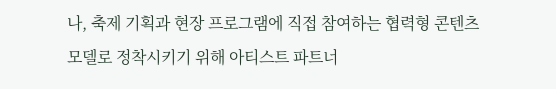나, 축제 기획과 현장 프로그램에 직접 참여하는 협력형 콘텐츠 모델로 정착시키기 위해 아티스트 파트너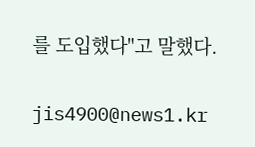를 도입했다"고 말했다.

jis4900@news1.kr